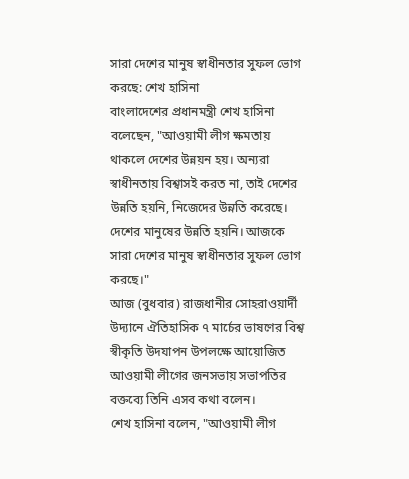সারা দেশের মানুষ স্বাধীনতার সুফল ভোগ করছে: শেখ হাসিনা
বাংলাদেশের প্রধানমন্ত্রী শেখ হাসিনা বলেছেন, "আওয়ামী লীগ ক্ষমতায় থাকলে দেশের উন্নয়ন হয়। অন্যরা স্বাধীনতায় বিশ্বাসই করত না, তাই দেশের উন্নতি হয়নি, নিজেদের উন্নতি করেছে। দেশের মানুষের উন্নতি হয়নি। আজকে সারা দেশের মানুষ স্বাধীনতার সুফল ভোগ করছে।"
আজ (বুধবার) রাজধানীর সোহরাওয়ার্দী উদ্যানে ঐতিহাসিক ৭ মার্চের ভাষণের বিশ্ব স্বীকৃতি উদযাপন উপলক্ষে আয়োজিত আওয়ামী লীগের জনসভায় সভাপতির বক্তব্যে তিনি এসব কথা বলেন।
শেখ হাসিনা বলেন, "আওয়ামী লীগ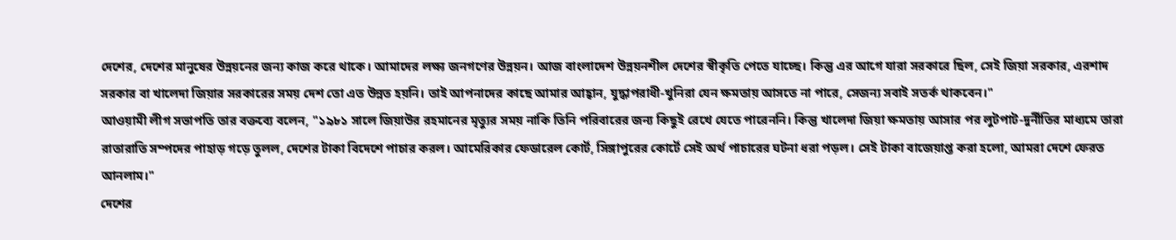দেশের, দেশের মানুষের উন্নয়নের জন্য কাজ করে থাকে। আমাদের লক্ষ্য জনগণের উন্নয়ন। আজ বাংলাদেশ উন্নয়নশীল দেশের স্বীকৃতি পেতে যাচ্ছে। কিন্তু এর আগে যারা সরকারে ছিল, সেই জিয়া সরকার, এরশাদ সরকার বা খালেদা জিয়ার সরকারের সময় দেশ তো এত উন্নত হয়নি। তাই আপনাদের কাছে আমার আহ্বান, যুদ্ধাপরাধী-খুনিরা যেন ক্ষমতায় আসতে না পারে, সেজন্য সবাই সতর্ক থাকবেন।"
আওয়ামী লীগ সভাপতি তার বক্তব্যে বলেন, "১৯৮১ সালে জিয়াউর রহমানের মৃত্যুর সময় নাকি তিনি পরিবারের জন্য কিছুই রেখে যেতে পারেননি। কিন্তু খালেদা জিয়া ক্ষমতায় আসার পর লুটপাট-দুর্নীতির মাধ্যমে তারা রাতারাতি সম্পদের পাহাড় গড়ে তুলল, দেশের টাকা বিদেশে পাচার করল। আমেরিকার ফেডারেল কোর্ট, সিঙ্গাপুরের কোর্টে সেই অর্থ পাচারের ঘটনা ধরা পড়ল। সেই টাকা বাজেয়াপ্ত করা হলো, আমরা দেশে ফেরত আনলাম।"
দেশের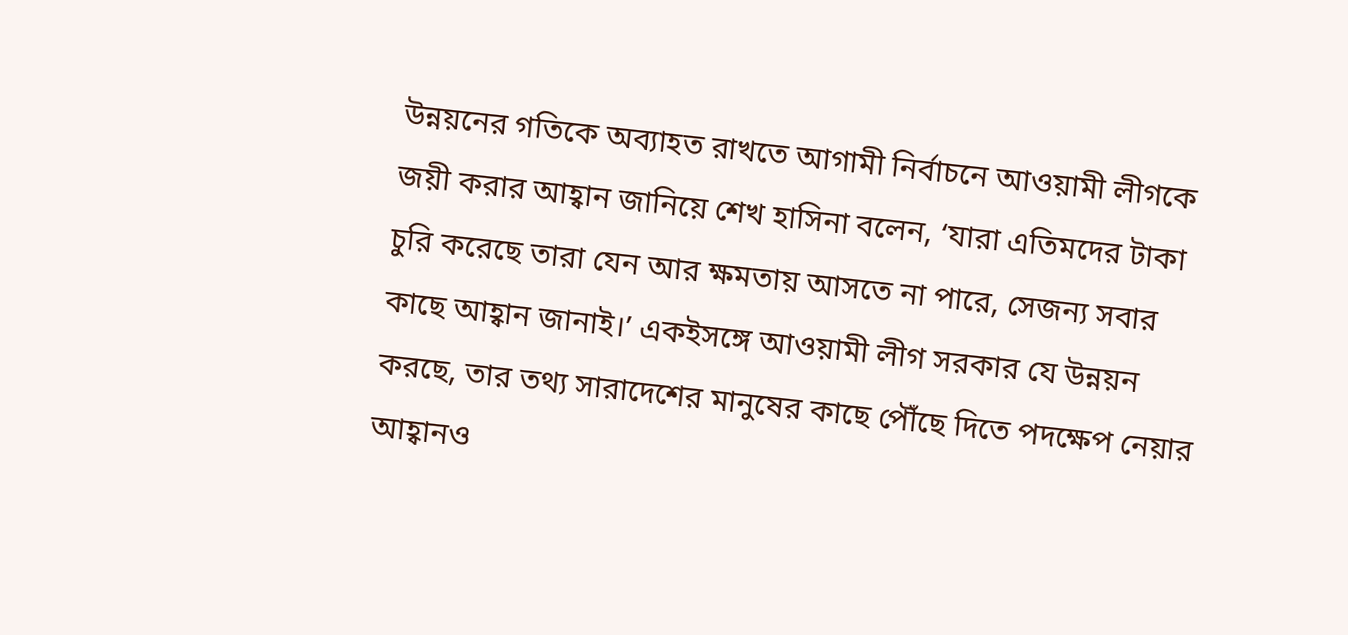উন্নয়নের গতিকে অব্যাহত রাখতে আগামী নির্বাচনে আওয়ামী লীগকে জয়ী করার আহ্বান জানিয়ে শেখ হাসিনা বলেন, ‘যারা এতিমদের টাকা চুরি করেছে তারা যেন আর ক্ষমতায় আসতে না পারে, সেজন্য সবার কাছে আহ্বান জানাই।’ একইসঙ্গে আওয়ামী লীগ সরকার যে উন্নয়ন করছে, তার তথ্য সারাদেশের মানুষের কাছে পৌঁছে দিতে পদক্ষেপ নেয়ার আহ্বানও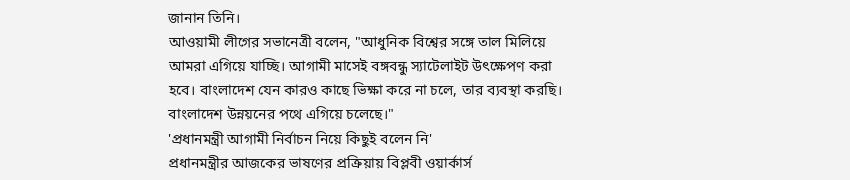জানান তিনি।
আওয়ামী লীগের সভানেত্রী বলেন, "আধুনিক বিশ্বের সঙ্গে তাল মিলিয়ে আমরা এগিয়ে যাচ্ছি। আগামী মাসেই বঙ্গবন্ধু স্যাটেলাইট উৎক্ষেপণ করা হবে। বাংলাদেশ যেন কারও কাছে ভিক্ষা করে না চলে, তার ব্যবস্থা করছি। বাংলাদেশ উন্নয়নের পথে এগিয়ে চলেছে।"
'প্রধানমন্ত্রী আগামী নির্বাচন নিয়ে কিছুই বলেন নি'
প্রধানমন্ত্রীর আজকের ভাষণের প্রক্রিয়ায় বিপ্লবী ওয়ার্কার্স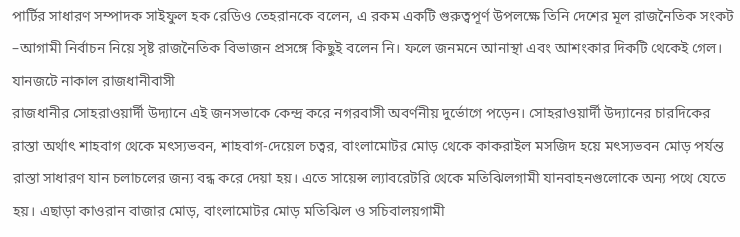পার্টির সাধারণ সম্পাদক সাইফুল হক রেডিও তেহরানকে বলেন, এ রকম একটি গুরুত্বপূর্ণ উপলক্ষে তিনি দেশের মূল রাজনৈতিক সংকট –আগামী নির্বাচন নিয়ে সৃষ্ট রাজনৈতিক বিভাজন প্রসঙ্গে কিছুই বলেন নি। ফলে জনমনে আনাস্থা এবং আশংকার দিকটি থেকেই গেল।
যানজটে নাকাল রাজধানীবাসী
রাজধানীর সোহরাওয়ার্দী উদ্যানে এই জনসভাকে কেন্দ্র করে নগরবাসী অবর্ণনীয় দুর্ভোগে পড়েন। সোহরাওয়ার্দী উদ্যানের চারদিকের রাস্তা অর্থাৎ শাহবাগ থেকে মৎস্যভবন, শাহবাগ-দেয়েল চত্বর, বাংলামোটর মোড় থেকে কাকরাইল মসজিদ হয়ে মৎস্যভবন মোড় পর্যন্ত রাস্তা সাধারণ যান চলাচলের জন্য বন্ধ করে দেয়া হয়। এতে সায়েন্স ল্যাবরেটরি থেকে মতিঝিলগামী যানবাহনগুলোকে অন্য পথে যেতে হয়। এছাড়া কাওরান বাজার মোড়, বাংলামোটর মোড় মতিঝিল ও সচিবালয়গামী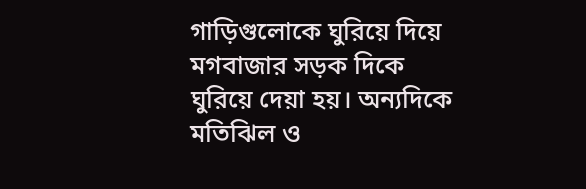গাড়িগুলোকে ঘুরিয়ে দিয়ে মগবাজার সড়ক দিকে ঘুরিয়ে দেয়া হয়। অন্যদিকে মতিঝিল ও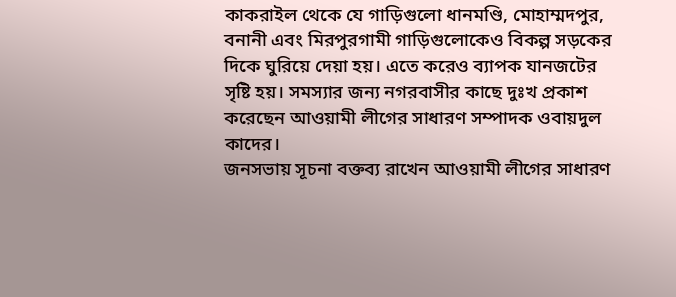কাকরাইল থেকে যে গাড়িগুলো ধানমণ্ডি, মোহাম্মদপুর, বনানী এবং মিরপুরগামী গাড়িগুলোকেও বিকল্প সড়কের দিকে ঘুরিয়ে দেয়া হয়। এতে করেও ব্যাপক যানজটের সৃষ্টি হয়। সমস্যার জন্য নগরবাসীর কাছে দুঃখ প্রকাশ করেছেন আওয়ামী লীগের সাধারণ সম্পাদক ওবায়দুল কাদের।
জনসভায় সূচনা বক্তব্য রাখেন আওয়ামী লীগের সাধারণ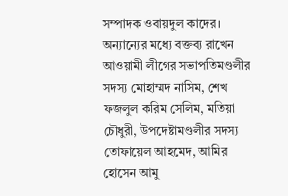সম্পাদক ওবায়দুল কাদের। অন্যান্যের মধ্যে বক্তব্য রাখেন আওয়ামী লীগের সভাপতিমণ্ডলীর সদস্য মোহাম্মদ নাসিম, শেখ ফজলুল করিম সেলিম, মতিয়া চৌধুরী, উপদেষ্টামণ্ডলীর সদস্য তোফায়েল আহমেদ, আমির হোসেন আমু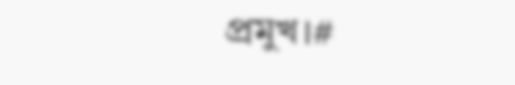প্রমুখ।#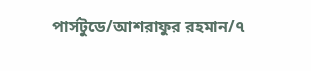পার্সটুডে/আশরাফুর রহমান/৭